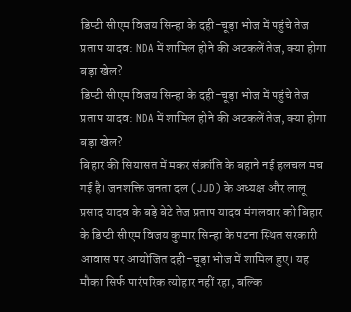डिप्टी सीएम विजय सिन्हा के दही-चूड़ा भोज में पहुंचे तेज प्रताप यादव: NDA में शामिल होने की अटकलें तेज, क्या होगा बड़ा खेल?
डिप्टी सीएम विजय सिन्हा के दही-चूड़ा भोज में पहुंचे तेज प्रताप यादव: NDA में शामिल होने की अटकलें तेज, क्या होगा बड़ा खेल?
बिहार की सियासत में मकर संक्रांति के बहाने नई हलचल मच गई है। जनशक्ति जनता दल (JJD) के अध्यक्ष और लालू प्रसाद यादव के बड़े बेटे तेज प्रताप यादव मंगलवार को बिहार के डिप्टी सीएम विजय कुमार सिन्हा के पटना स्थित सरकारी आवास पर आयोजित दही-चूड़ा भोज में शामिल हुए। यह मौका सिर्फ पारंपरिक त्योहार नहीं रहा, बल्कि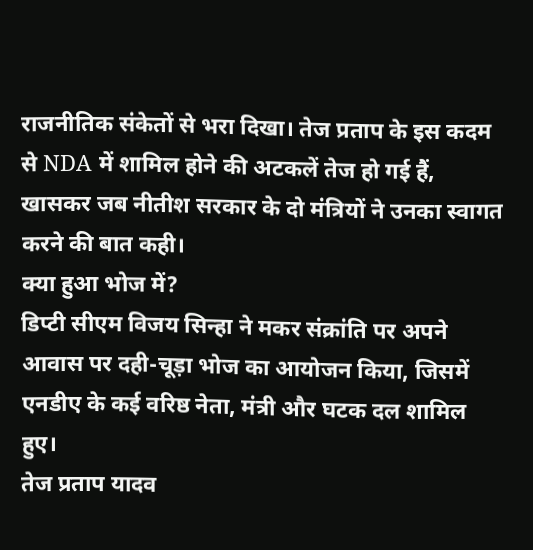राजनीतिक संकेतों से भरा दिखा। तेज प्रताप के इस कदम से NDA में शामिल होने की अटकलें तेज हो गई हैं, खासकर जब नीतीश सरकार के दो मंत्रियों ने उनका स्वागत करने की बात कही।
क्या हुआ भोज में?
डिप्टी सीएम विजय सिन्हा ने मकर संक्रांति पर अपने आवास पर दही-चूड़ा भोज का आयोजन किया, जिसमें एनडीए के कई वरिष्ठ नेता, मंत्री और घटक दल शामिल हुए।
तेज प्रताप यादव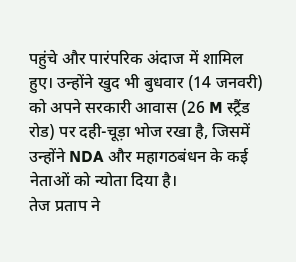पहुंचे और पारंपरिक अंदाज में शामिल हुए। उन्होंने खुद भी बुधवार (14 जनवरी) को अपने सरकारी आवास (26 M स्ट्रैंड रोड) पर दही-चूड़ा भोज रखा है, जिसमें उन्होंने NDA और महागठबंधन के कई नेताओं को न्योता दिया है।
तेज प्रताप ने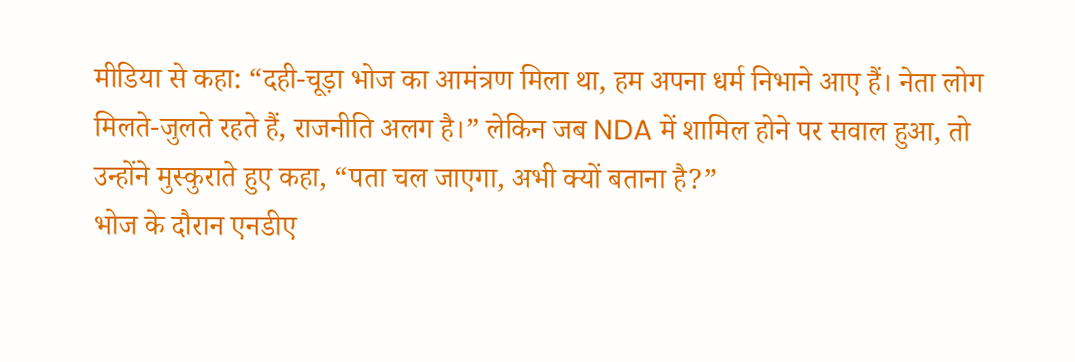मीडिया से कहा: “दही-चूड़ा भोज का आमंत्रण मिला था, हम अपना धर्म निभाने आए हैं। नेता लोग मिलते-जुलते रहते हैं, राजनीति अलग है।” लेकिन जब NDA में शामिल होने पर सवाल हुआ, तो उन्होंने मुस्कुराते हुए कहा, “पता चल जाएगा, अभी क्यों बताना है?”
भोज के दौरान एनडीए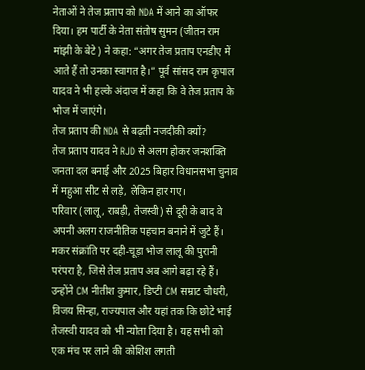नेताओं ने तेज प्रताप को NDA में आने का ऑफर दिया। हम पार्टी के नेता संतोष सुमन (जीतन राम मांझी के बेटे) ने कहा: “अगर तेज प्रताप एनडीए में आते हैं तो उनका स्वागत है।” पूर्व सांसद राम कृपाल यादव ने भी हल्के अंदाज में कहा कि वे तेज प्रताप के भोज में जाएंगे।
तेज प्रताप की NDA से बढ़ती नजदीकी क्यों?
तेज प्रताप यादव ने RJD से अलग होकर जनशक्ति जनता दल बनाई और 2025 बिहार विधानसभा चुनाव में महुआ सीट से लड़े, लेकिन हार गए।
परिवार (लालू, राबड़ी, तेजस्वी) से दूरी के बाद वे अपनी अलग राजनीतिक पहचान बनाने में जुटे हैं। मकर संक्रांति पर दही-चूड़ा भोज लालू की पुरानी परंपरा है, जिसे तेज प्रताप अब आगे बढ़ा रहे हैं।
उन्होंने CM नीतीश कुमार, डिप्टी CM सम्राट चौधरी, विजय सिन्हा, राज्यपाल और यहां तक कि छोटे भाई तेजस्वी यादव को भी न्योता दिया है। यह सभी को एक मंच पर लाने की कोशिश लगती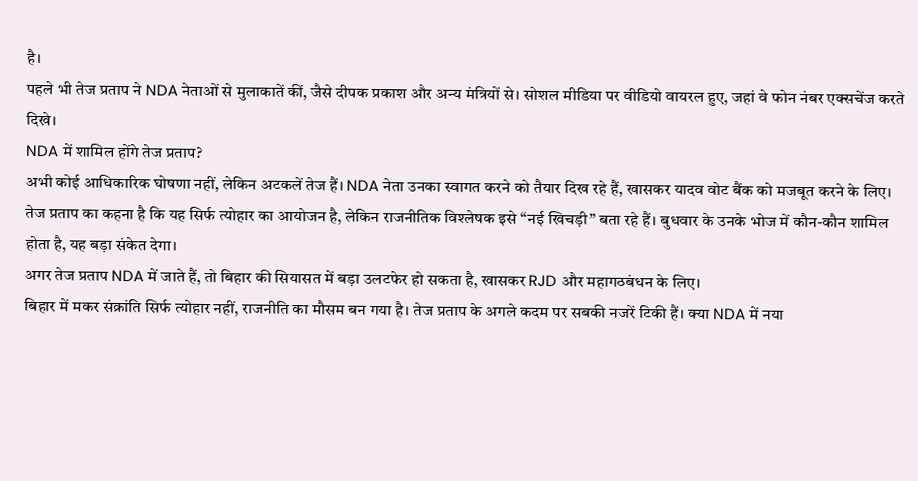है।
पहले भी तेज प्रताप ने NDA नेताओं से मुलाकातें कीं, जैसे दीपक प्रकाश और अन्य मंत्रियों से। सोशल मीडिया पर वीडियो वायरल हुए, जहां वे फोन नंबर एक्सचेंज करते दिखे।
NDA में शामिल होंगे तेज प्रताप?
अभी कोई आधिकारिक घोषणा नहीं, लेकिन अटकलें तेज हैं। NDA नेता उनका स्वागत करने को तैयार दिख रहे हैं, खासकर यादव वोट बैंक को मजबूत करने के लिए।
तेज प्रताप का कहना है कि यह सिर्फ त्योहार का आयोजन है, लेकिन राजनीतिक विश्लेषक इसे “नई खिचड़ी” बता रहे हैं। बुधवार के उनके भोज में कौन-कौन शामिल होता है, यह बड़ा संकेत देगा।
अगर तेज प्रताप NDA में जाते हैं, तो बिहार की सियासत में बड़ा उलटफेर हो सकता है, खासकर RJD और महागठबंधन के लिए।
बिहार में मकर संक्रांति सिर्फ त्योहार नहीं, राजनीति का मौसम बन गया है। तेज प्रताप के अगले कदम पर सबकी नजरें टिकी हैं। क्या NDA में नया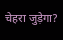चेहरा जुड़ेगा?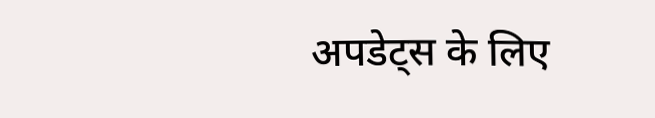अपडेट्स के लिए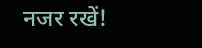नजर रखें!